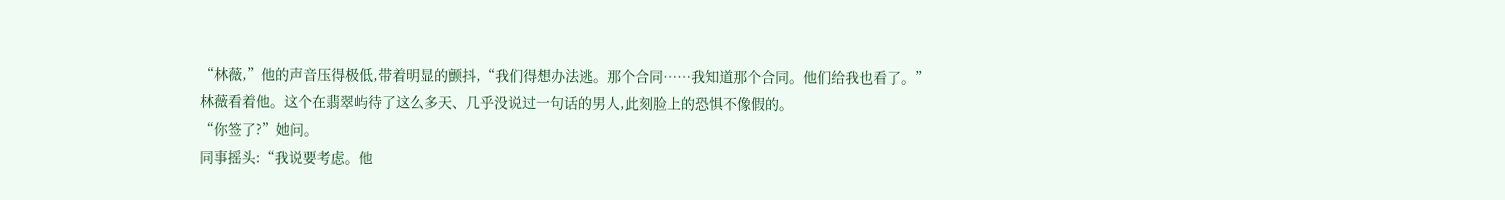“林薇,”他的声音压得极低,带着明显的颤抖,“我们得想办法逃。那个合同……我知道那个合同。他们给我也看了。”
林薇看着他。这个在翡翠屿待了这么多天、几乎没说过一句话的男人,此刻脸上的恐惧不像假的。
“你签了?”她问。
同事摇头:“我说要考虑。他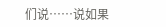们说……说如果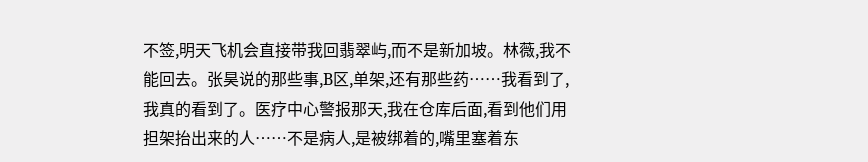不签,明天飞机会直接带我回翡翠屿,而不是新加坡。林薇,我不能回去。张昊说的那些事,B区,单架,还有那些药……我看到了,我真的看到了。医疗中心警报那天,我在仓库后面,看到他们用担架抬出来的人……不是病人,是被绑着的,嘴里塞着东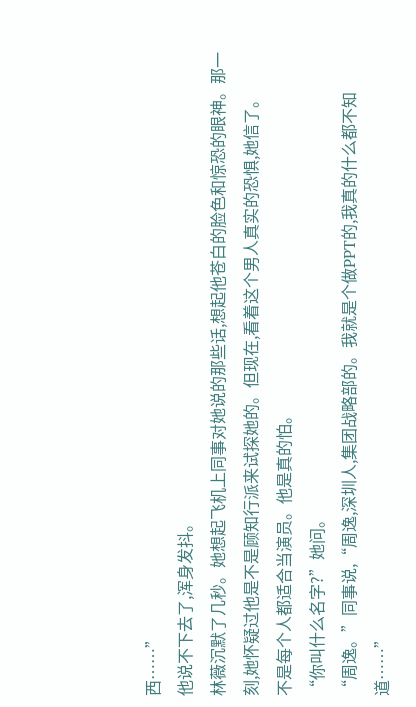西……”
他说不下去了,浑身发抖。
林薇沉默了几秒。她想起飞机上同事对她说的那些话,想起他苍白的脸色和惊恐的眼神。那一刻,她怀疑过他是不是顾知行派来试探她的。但现在,看着这个男人真实的恐惧,她信了。
不是每个人都适合当演员。他是真的怕。
“你叫什么名字?”她问。
“周逸。”同事说,“周逸,深圳人,集团战略部的。我就是个做PPT的,我真的什么都不知道……”